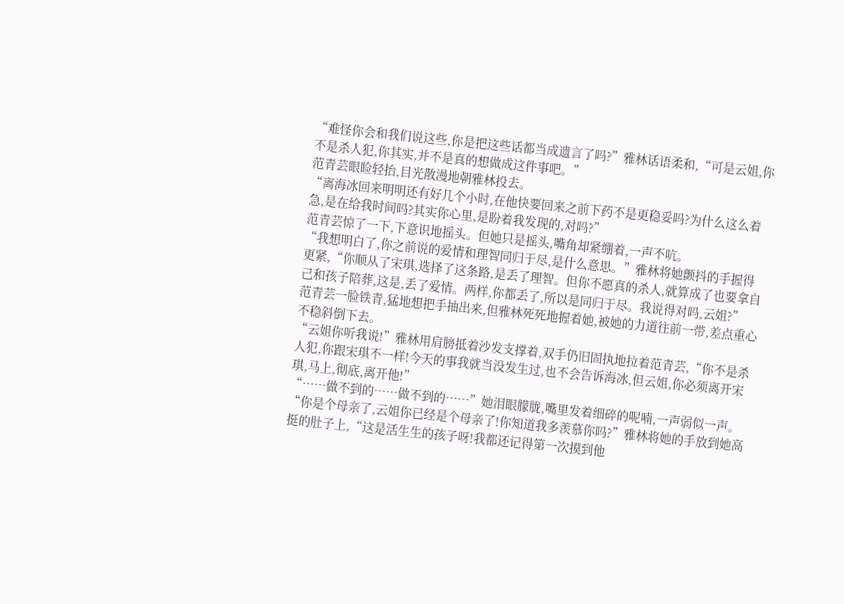“难怪你会和我们说这些,你是把这些话都当成遗言了吗?”雅林话语柔和,“可是云姐,你不是杀人犯,你其实,并不是真的想做成这件事吧。”
范青芸眼睑轻抬,目光散漫地朝雅林投去。
“离海冰回来明明还有好几个小时,在他快要回来之前下药不是更稳妥吗?为什么这么着急,是在给我时间吗?其实你心里,是盼着我发现的,对吗?”
范青芸惊了一下,下意识地摇头。但她只是摇头,嘴角却紧绷着,一声不吭。
“我想明白了,你之前说的爱情和理智同归于尽,是什么意思。”雅林将她颤抖的手握得更紧,“你顺从了宋琪,选择了这条路,是丢了理智。但你不愿真的杀人,就算成了也要拿自己和孩子陪葬,这是,丢了爱情。两样,你都丢了,所以是同归于尽。我说得对吗,云姐?”
范青芸一脸铁青,猛地想把手抽出来,但雅林死死地握着她,被她的力道往前一带,差点重心不稳斜倒下去。
“云姐你听我说!”雅林用肩膀抵着沙发支撑着,双手仍旧固执地拉着范青芸,“你不是杀人犯,你跟宋琪不一样!今天的事我就当没发生过,也不会告诉海冰,但云姐,你必须离开宋琪,马上,彻底,离开他!”
“……做不到的……做不到的……”她泪眼朦胧,嘴里发着细碎的呢喃,一声弱似一声。
“你是个母亲了,云姐你已经是个母亲了!你知道我多羡慕你吗?”雅林将她的手放到她高挺的肚子上,“这是活生生的孩子呀!我都还记得第一次摸到他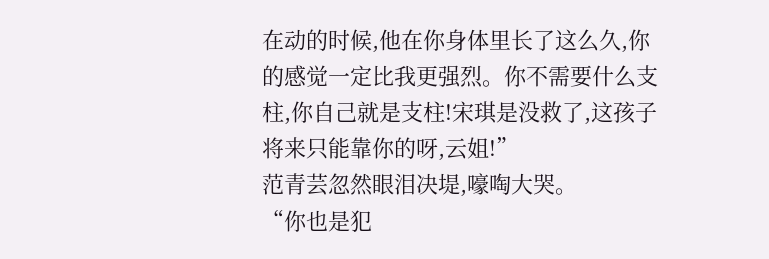在动的时候,他在你身体里长了这么久,你的感觉一定比我更强烈。你不需要什么支柱,你自己就是支柱!宋琪是没救了,这孩子将来只能靠你的呀,云姐!”
范青芸忽然眼泪决堤,嚎啕大哭。
“你也是犯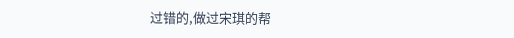过错的,做过宋琪的帮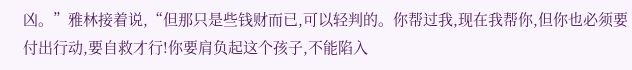凶。”雅林接着说,“但那只是些钱财而已,可以轻判的。你帮过我,现在我帮你,但你也必须要付出行动,要自救才行!你要肩负起这个孩子,不能陷入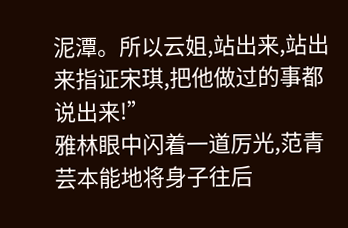泥潭。所以云姐,站出来,站出来指证宋琪,把他做过的事都说出来!”
雅林眼中闪着一道厉光,范青芸本能地将身子往后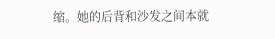缩。她的后背和沙发之间本就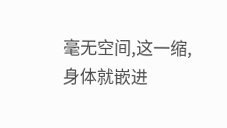毫无空间,这一缩,身体就嵌进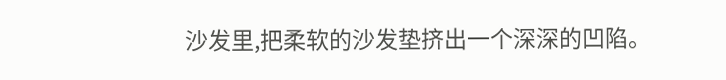沙发里,把柔软的沙发垫挤出一个深深的凹陷。